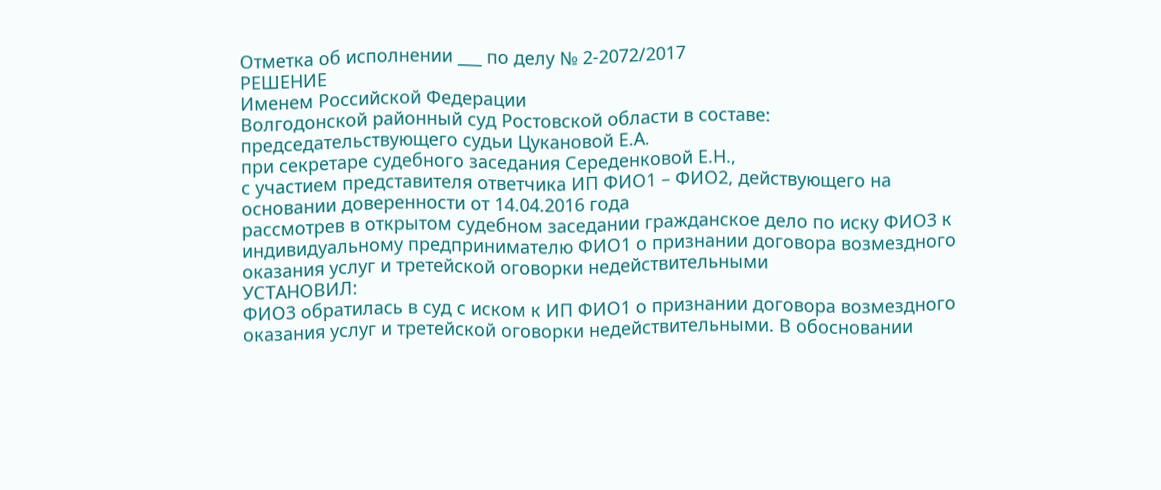Отметка об исполнении ___ по делу № 2-2072/2017
РЕШЕНИЕ
Именем Российской Федерации
Волгодонской районный суд Ростовской области в составе:
председательствующего судьи Цукановой Е.А.
при секретаре судебного заседания Середенковой Е.Н.,
с участием представителя ответчика ИП ФИО1 – ФИО2, действующего на основании доверенности от 14.04.2016 года
рассмотрев в открытом судебном заседании гражданское дело по иску ФИО3 к индивидуальному предпринимателю ФИО1 о признании договора возмездного оказания услуг и третейской оговорки недействительными
УСТАНОВИЛ:
ФИО3 обратилась в суд с иском к ИП ФИО1 о признании договора возмездного оказания услуг и третейской оговорки недействительными. В обосновании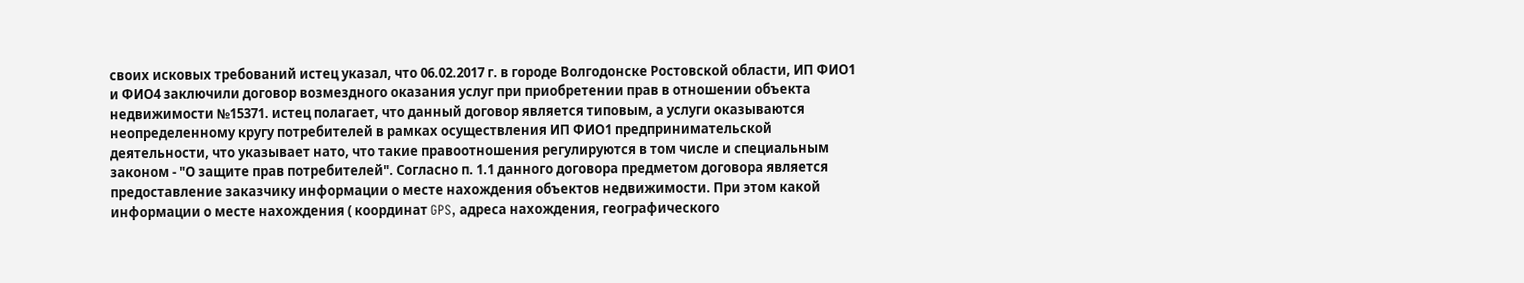своих исковых требований истец указал, что 06.02.2017 г. в городе Волгодонске Ростовской области, ИП ФИО1 и ФИО4 заключили договор возмездного оказания услуг при приобретении прав в отношении объекта недвижимости №15371. истец полагает, что данный договор является типовым, а услуги оказываются неопределенному кругу потребителей в рамках осуществления ИП ФИО1 предпринимательской деятельности, что указывает нато, что такие правоотношения регулируются в том числе и специальным законом - "О защите прав потребителей". Согласно п. 1.1 данного договора предметом договора является предоставление заказчику информации о месте нахождения объектов недвижимости. При этом какой информации о месте нахождения ( координат GPS, адреса нахождения, географического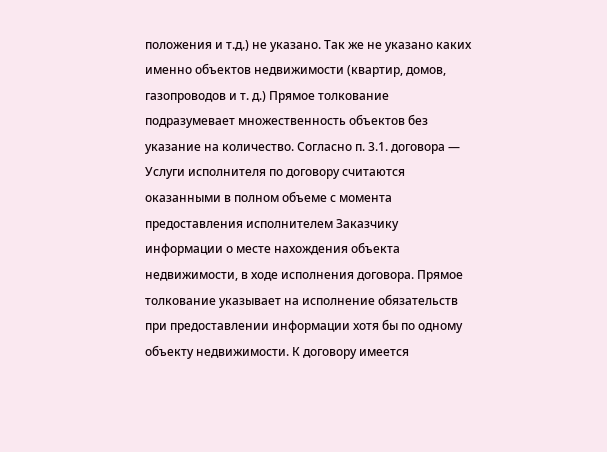положения и т.д.) не указано. Так же не указано каких именно объектов недвижимости (квартир, домов, газопроводов и т. д.) Прямое толкование подразумевает множественность объектов без указание на количество. Согласно п. 3.1. договора — Услуги исполнителя по договору считаются оказанными в полном объеме с момента предоставления исполнителем Заказчику информации о месте нахождения объекта недвижимости, в ходе исполнения договора. Прямое толкование указывает на исполнение обязательств при предоставлении информации хотя бы по одному объекту недвижимости. К договору имеется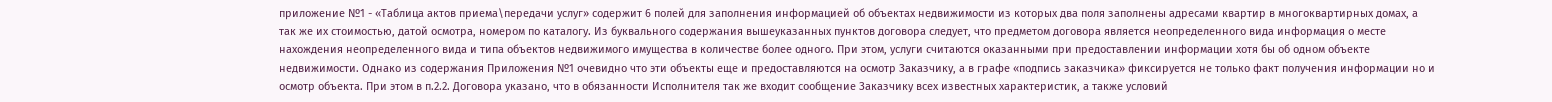приложение №1 - «Таблица актов приема\передачи услуг» содержит 6 полей для заполнения информацией об объектах недвижимости из которых два поля заполнены адресами квартир в многоквартирных домах, а так же их стоимостью, датой осмотра, номером по каталогу. Из буквального содержания вышеуказанных пунктов договора следует, что предметом договора является неопределенного вида информация о месте нахождения неопределенного вида и типа объектов недвижимого имущества в количестве более одного. При этом, услуги считаются оказанными при предоставлении информации хотя бы об одном объекте недвижимости. Однако из содержания Приложения №1 очевидно что эти объекты еще и предоставляются на осмотр Заказчику, а в графе «подпись заказчика» фиксируется не только факт получения информации но и осмотр объекта. При этом в п.2.2. Договора указано, что в обязанности Исполнителя так же входит сообщение Заказчику всех известных характеристик, а также условий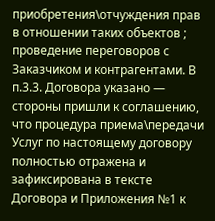приобретения\отчуждения прав в отношении таких объектов ; проведение переговоров с Заказчиком и контрагентами. В п.3.3. Договора указано — стороны пришли к соглашению, что процедура приема\передачи Услуг по настоящему договору полностью отражена и зафиксирована в тексте Договора и Приложения №1 к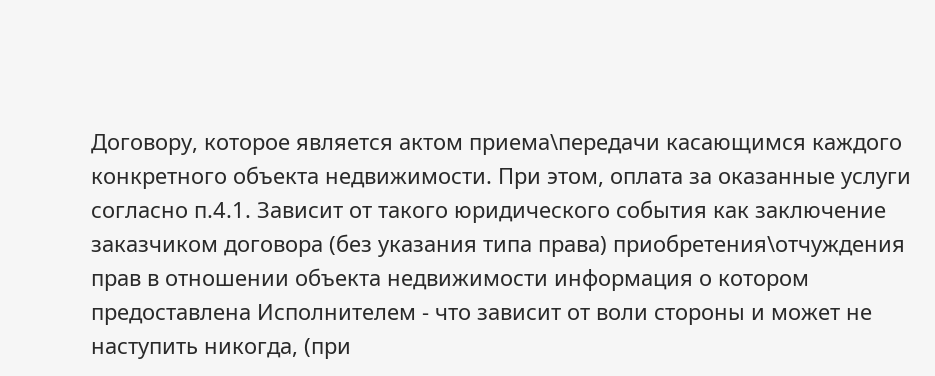Договору, которое является актом приема\передачи касающимся каждого конкретного объекта недвижимости. При этом, оплата за оказанные услуги согласно п.4.1. Зависит от такого юридического события как заключение заказчиком договора (без указания типа права) приобретения\отчуждения прав в отношении объекта недвижимости информация о котором предоставлена Исполнителем - что зависит от воли стороны и может не наступить никогда, (при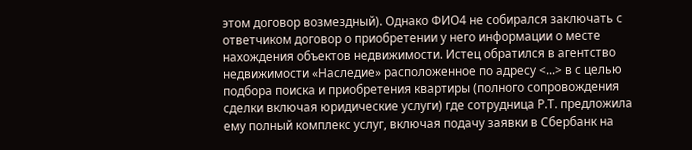этом договор возмездный). Однако ФИО4 не собирался заключать с ответчиком договор о приобретении у него информации о месте нахождения объектов недвижимости. Истец обратился в агентство недвижимости «Наследие» расположенное по адресу <...> в с целью подбора поиска и приобретения квартиры (полного сопровождения сделки включая юридические услуги) где сотрудница Р.Т. предложила ему полный комплекс услуг, включая подачу заявки в Сбербанк на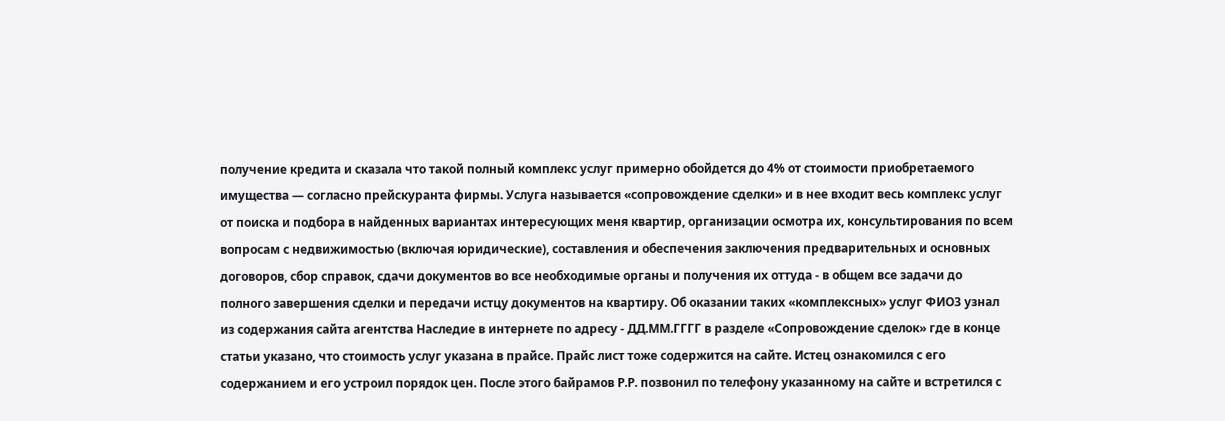получение кредита и сказала что такой полный комплекс услуг примерно обойдется до 4% от стоимости приобретаемого имущества — согласно прейскуранта фирмы. Услуга называется «сопровождение сделки» и в нее входит весь комплекс услуг от поиска и подбора в найденных вариантах интересующих меня квартир, организации осмотра их, консультирования по всем вопросам с недвижимостью (включая юридические), составления и обеспечения заключения предварительных и основных договоров, сбор справок, сдачи документов во все необходимые органы и получения их оттуда - в общем все задачи до полного завершения сделки и передачи истцу документов на квартиру. Об оказании таких «комплексных» услуг ФИО3 узнал из содержания сайта агентства Наследие в интернете по адресу - ДД.ММ.ГГГГ в разделе «Сопровождение сделок» где в конце статьи указано, что стоимость услуг указана в прайce. Прайс лист тоже содержится на сайте. Истец ознакомился с его содержанием и его устроил порядок цен. После этого байрамов Р.Р. позвонил по телефону указанному на сайте и встретился с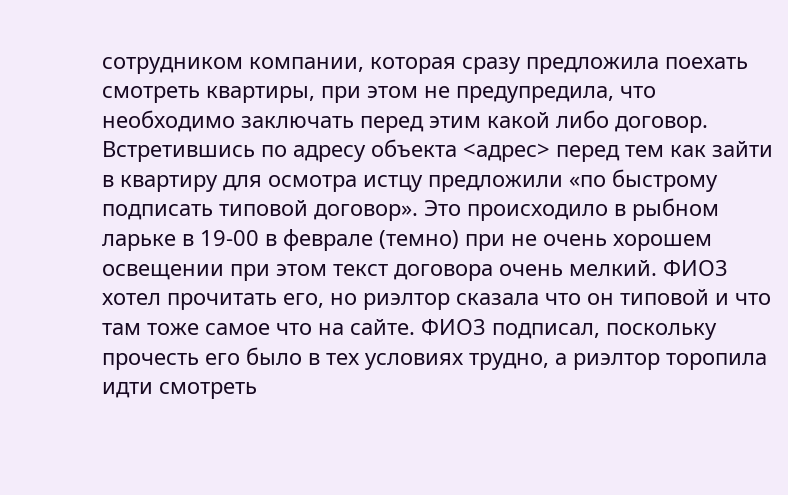сотрудником компании, которая сразу предложила поехать смотреть квартиры, при этом не предупредила, что необходимо заключать перед этим какой либо договор. Встретившись по адресу объекта <адрес> перед тем как зайти в квартиру для осмотра истцу предложили «по быстрому подписать типовой договор». Это происходило в рыбном ларьке в 19-00 в феврале (темно) при не очень хорошем освещении при этом текст договора очень мелкий. ФИО3 хотел прочитать его, но риэлтор сказала что он типовой и что там тоже самое что на сайте. ФИО3 подписал, поскольку прочесть его было в тех условиях трудно, а риэлтор торопила идти смотреть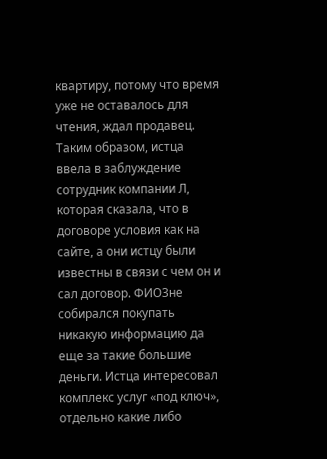квартиру, потому что время уже не оставалось для чтения, ждал продавец. Таким образом, истца ввела в заблуждение сотрудник компании Л, которая сказала, что в договоре условия как на сайте, а они истцу были известны в связи с чем он и сал договор. ФИО3не собирался покупать никакую информацию да еще за такие большие деньги. Истца интересовал комплекс услуг «под ключ», отдельно какие либо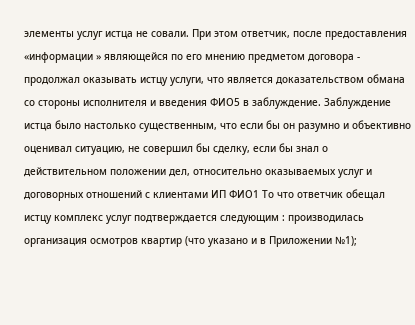элементы услуг истца не совали. При этом ответчик, после предоставления «информации » являющейся по его мнению предметом договора - продолжал оказывать истцу услуги, что является доказательством обмана со стороны исполнителя и введения ФИО5 в заблуждение. Заблуждение истца было настолько существенным, что если бы он разумно и объективно оценивал ситуацию, не совершил бы сделку, если бы знал о действительном положении дел, относительно оказываемых услуг и договорных отношений с клиентами ИП ФИО1 То что ответчик обещал истцу комплекс услуг подтверждается следующим : производилась организация осмотров квартир (что указано и в Приложении №1);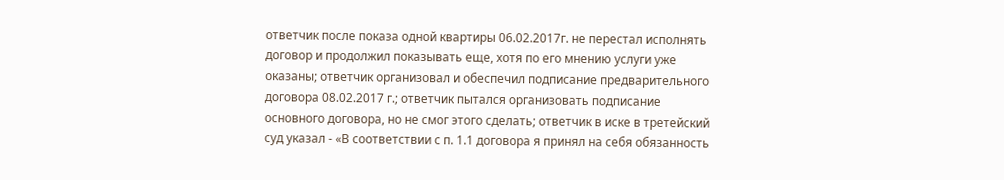ответчик после показа одной квартиры 06.02.2017г. не перестал исполнять договор и продолжил показывать еще, хотя по его мнению услуги уже оказаны; ответчик организовал и обеспечил подписание предварительного договора 08.02.2017 г.; ответчик пытался организовать подписание основного договора, но не смог этого сделать; ответчик в иске в третейский суд указал - «В соответствии с п. 1.1 договора я принял на себя обязанность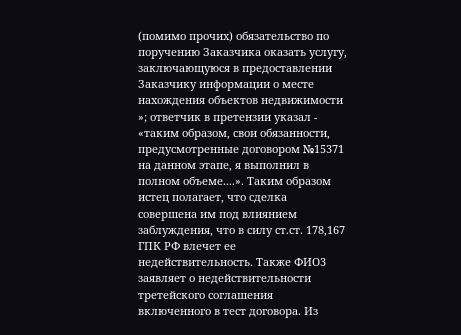(помимо прочих) обязательство по поручению Заказчика оказать услугу, заключающуюся в предоставлении Заказчику информации о месте нахождения объектов недвижимости »; ответчик в претензии указал - «таким образом, свои обязанности, предусмотренные договором №15371 на данном этапе, я выполнил в полном объеме....». Таким образом истец полагает, что сделка совершена им под влиянием заблуждения, что в силу ст.ст. 178,167 ГПК РФ влечет ее недействительность. Также ФИО3 заявляет о недействительности третейского соглашения включенного в тест договора. Из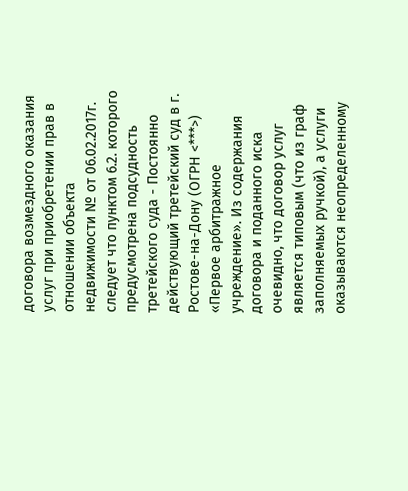договора возмездного оказания услуг при приобретении прав в отношении объекта недвижимости № от 06.02.2017г. следует что пунктом 6.2. которого предусмотрена подсудность третейского суда - Постоянно действующий третейский суд в г. Ростове-на-Дону (ОГРН <***>) «Первое арбитражное учреждение». Из содержания договора и поданного иска очевидно, что договор услуг является типовым (что из граф заполняемых ручкой), а услуги оказываются неопределенному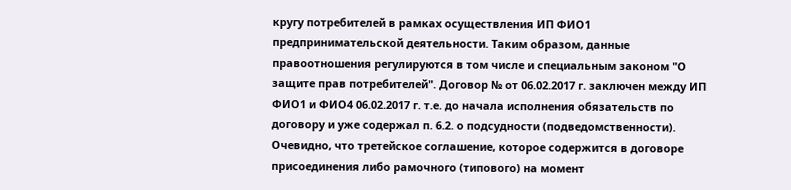кругу потребителей в рамках осуществления ИП ФИО1 предпринимательской деятельности. Таким образом, данные правоотношения регулируются в том числе и специальным законом "О защите прав потребителей". Договор № от 06.02.2017 г. заключен между ИП ФИО1 и ФИО4 06.02.2017 г. т.е. до начала исполнения обязательств по договору и уже содержал п. 6.2. о подсудности (подведомственности). Очевидно, что третейское соглашение, которое содержится в договоре присоединения либо рамочного (типового) на момент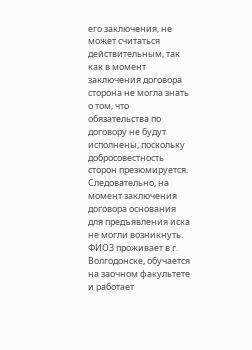его заключения, не может считаться действительным, так как в момент заключения договора сторона не могла знать о том, что обязательства по договору не будут исполнены, поскольку добросовестность сторон презюмируется. Следовательно, на момент заключения договора основания для предъявления иска не могли возникнуть. ФИО3 проживает в г. Волгодонске, обучается на заочном факультете и работает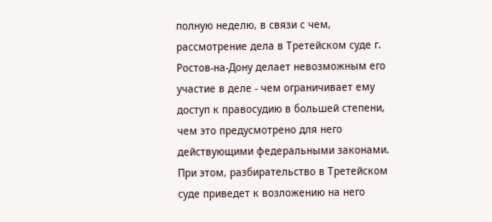полную неделю, в связи с чем, рассмотрение дела в Третейском суде г. Ростов-на-Дону делает невозможным его участие в деле - чем ограничивает ему доступ к правосудию в большей степени, чем это предусмотрено для него действующими федеральными законами. При этом, разбирательство в Третейском суде приведет к возложению на него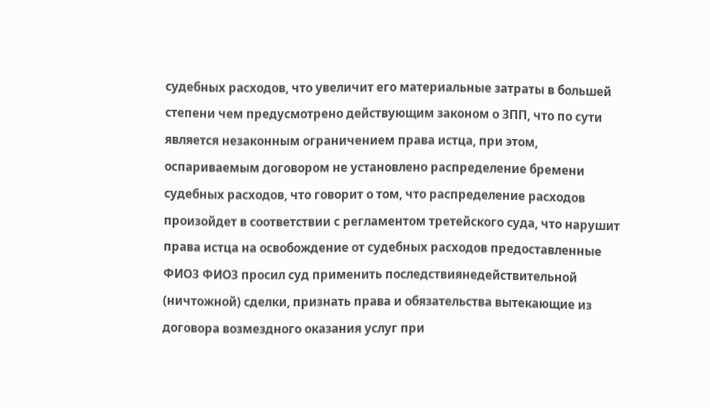судебных расходов, что увеличит его материальные затраты в большей степени чем предусмотрено действующим законом о ЗПП, что по сути является незаконным ограничением права истца, при этом, оспариваемым договором не установлено распределение бремени судебных расходов, что говорит о том, что распределение расходов произойдет в соответствии с регламентом третейского суда, что нарушит права истца на освобождение от судебных расходов предоставленные ФИО3 ФИО3 просил суд применить последствиянедействительной (ничтожной) сделки, признать права и обязательства вытекающие из договора возмездного оказания услуг при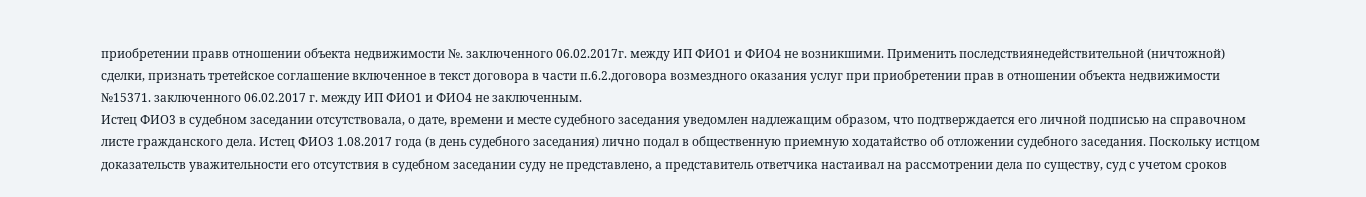приобретении правв отношении объекта недвижимости №. заключенного 06.02.2017г. между ИП ФИО1 и ФИО4 не возникшими. Применить последствиянедействительной (ничтожной) сделки, признать третейское соглашение включенное в текст договора в части п.6.2.договора возмездного оказания услуг при приобретении прав в отношении объекта недвижимости №15371. заключенного 06.02.2017 г. между ИП ФИО1 и ФИО4 не заключенным.
Истец ФИО3 в судебном заседании отсутствовала, о дате, времени и месте судебного заседания уведомлен надлежащим образом, что подтверждается его личной подписью на справочном листе гражданского дела. Истец ФИО3 1.08.2017 года (в день судебного заседания) лично подал в общественную приемную ходатайство об отложении судебного заседания. Поскольку истцом доказательств уважительности его отсутствия в судебном заседании суду не представлено, а представитель ответчика настаивал на рассмотрении дела по существу, суд с учетом сроков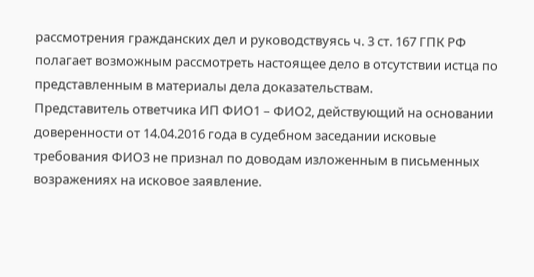рассмотрения гражданских дел и руководствуясь ч. 3 ст. 167 ГПК РФ полагает возможным рассмотреть настоящее дело в отсутствии истца по представленным в материалы дела доказательствам.
Представитель ответчика ИП ФИО1 – ФИО2, действующий на основании доверенности от 14.04.2016 года в судебном заседании исковые требования ФИО3 не признал по доводам изложенным в письменных возражениях на исковое заявление.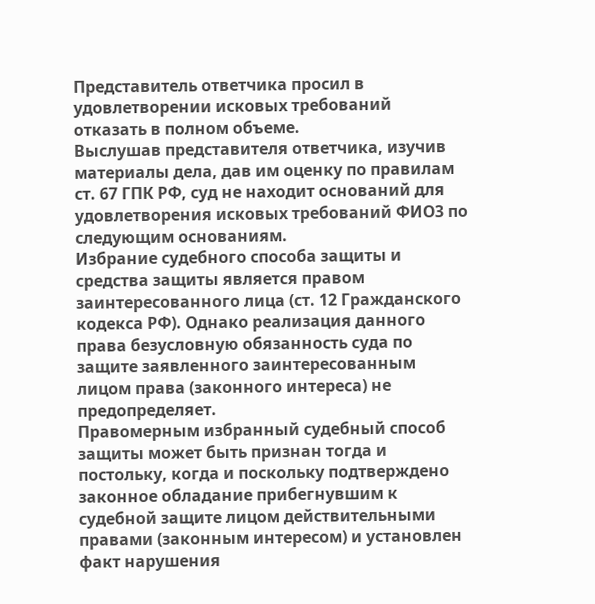Представитель ответчика просил в удовлетворении исковых требований отказать в полном объеме.
Выслушав представителя ответчика, изучив материалы дела, дав им оценку по правилам ст. 67 ГПК РФ, суд не находит оснований для удовлетворения исковых требований ФИО3 по следующим основаниям.
Избрание судебного способа защиты и средства защиты является правом заинтересованного лица (ст. 12 Гражданского кодекса РФ). Однако реализация данного права безусловную обязанность суда по защите заявленного заинтересованным лицом права (законного интереса) не предопределяет.
Правомерным избранный судебный способ защиты может быть признан тогда и постольку, когда и поскольку подтверждено законное обладание прибегнувшим к судебной защите лицом действительными правами (законным интересом) и установлен факт нарушения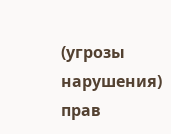(угрозы нарушения) прав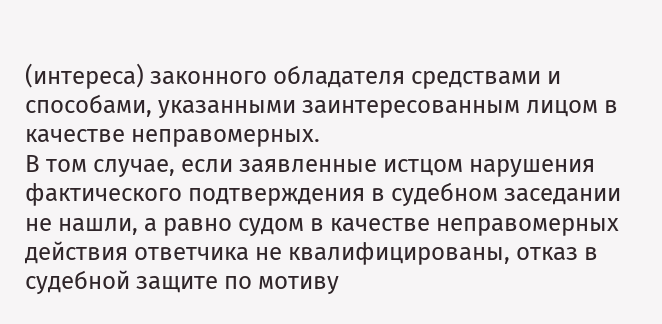(интереса) законного обладателя средствами и способами, указанными заинтересованным лицом в качестве неправомерных.
В том случае, если заявленные истцом нарушения фактического подтверждения в судебном заседании не нашли, а равно судом в качестве неправомерных действия ответчика не квалифицированы, отказ в судебной защите по мотиву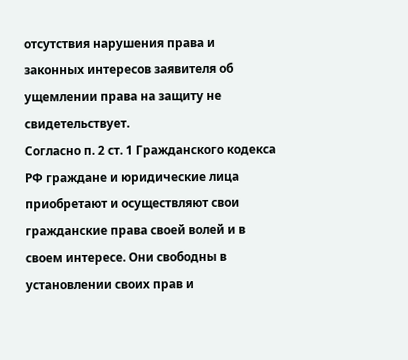отсутствия нарушения права и законных интересов заявителя об ущемлении права на защиту не свидетельствует.
Согласно п. 2 ст. 1 Гражданского кодекса РФ граждане и юридические лица приобретают и осуществляют свои гражданские права своей волей и в своем интересе. Они свободны в установлении своих прав и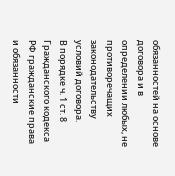обязанностей на основе договора и в определении любых, не противоречащих законодательству условий договора.
В порядке ч. 1 ст. 8 Гражданского кодекса РФ гражданские права и обязанности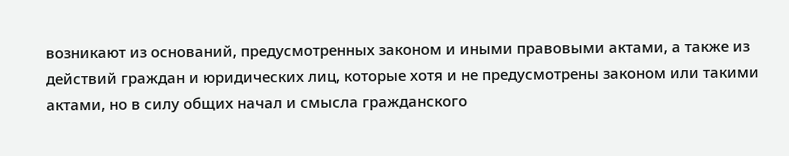возникают из оснований, предусмотренных законом и иными правовыми актами, а также из действий граждан и юридических лиц, которые хотя и не предусмотрены законом или такими актами, но в силу общих начал и смысла гражданского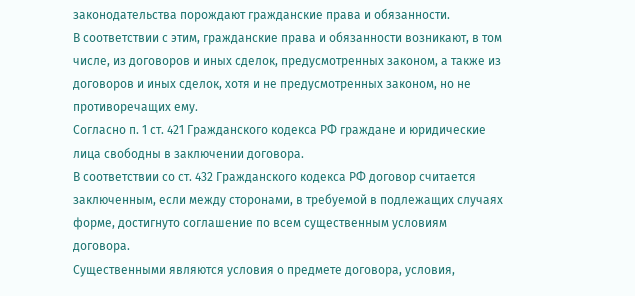законодательства порождают гражданские права и обязанности.
В соответствии с этим, гражданские права и обязанности возникают, в том числе, из договоров и иных сделок, предусмотренных законом, а также из договоров и иных сделок, хотя и не предусмотренных законом, но не противоречащих ему.
Согласно п. 1 ст. 421 Гражданского кодекса РФ граждане и юридические лица свободны в заключении договора.
В соответствии со ст. 432 Гражданского кодекса РФ договор считается заключенным, если между сторонами, в требуемой в подлежащих случаях форме, достигнуто соглашение по всем существенным условиям договора.
Существенными являются условия о предмете договора, условия,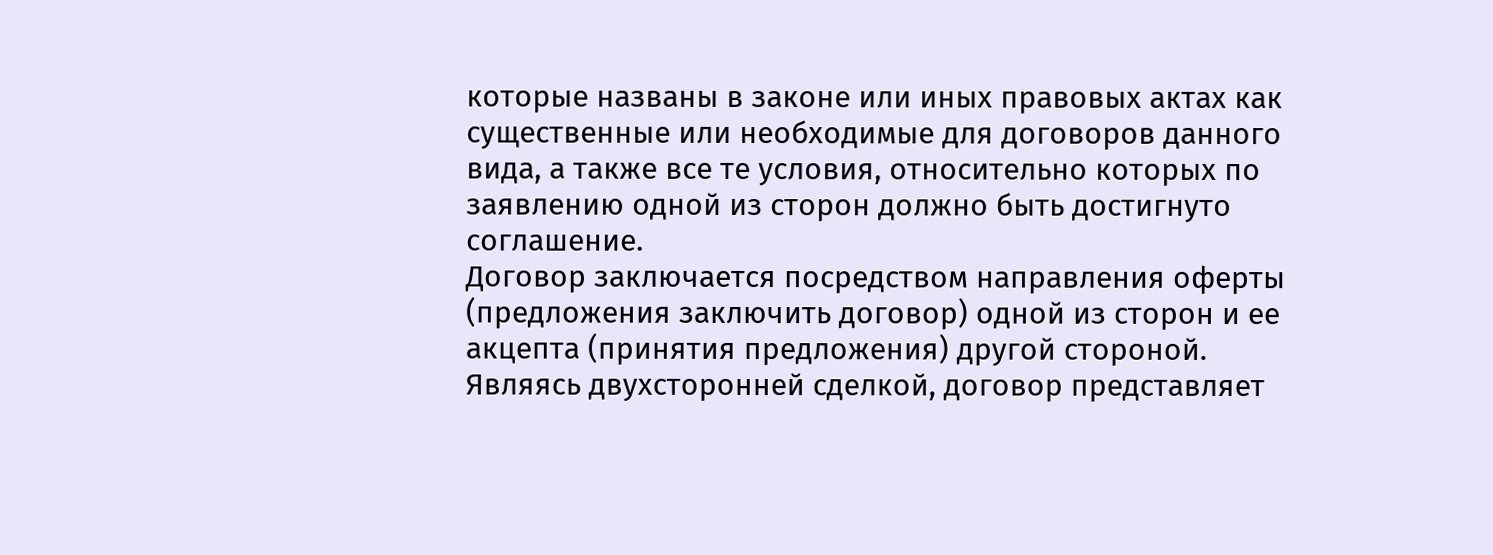которые названы в законе или иных правовых актах как существенные или необходимые для договоров данного вида, а также все те условия, относительно которых по заявлению одной из сторон должно быть достигнуто соглашение.
Договор заключается посредством направления оферты (предложения заключить договор) одной из сторон и ее акцепта (принятия предложения) другой стороной.
Являясь двухсторонней сделкой, договор представляет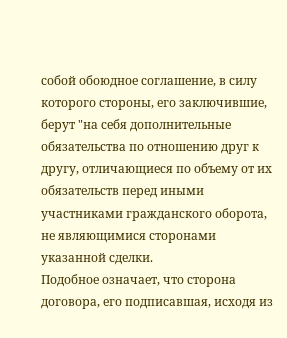собой обоюдное соглашение, в силу которого стороны, его заключившие, берут "на себя дополнительные обязательства по отношению друг к другу, отличающиеся по объему от их обязательств перед иными участниками гражданского оборота, не являющимися сторонами указанной сделки.
Подобное означает, что сторона договора, его подписавшая, исходя из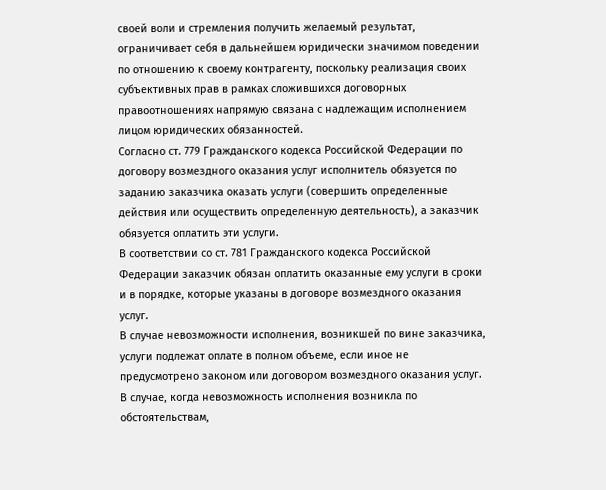своей воли и стремления получить желаемый результат, ограничивает себя в дальнейшем юридически значимом поведении по отношению к своему контрагенту, поскольку реализация своих субъективных прав в рамках сложившихся договорных правоотношениях напрямую связана с надлежащим исполнением лицом юридических обязанностей.
Согласно ст. 779 Гражданского кодекса Российской Федерации по договору возмездного оказания услуг исполнитель обязуется по заданию заказчика оказать услуги (совершить определенные действия или осуществить определенную деятельность), а заказчик обязуется оплатить эти услуги.
В соответствии со ст. 781 Гражданского кодекса Российской Федерации заказчик обязан оплатить оказанные ему услуги в сроки и в порядке, которые указаны в договоре возмездного оказания услуг.
В случае невозможности исполнения, возникшей по вине заказчика, услуги подлежат оплате в полном объеме, если иное не предусмотрено законом или договором возмездного оказания услуг.
В случае, когда невозможность исполнения возникла по обстоятельствам,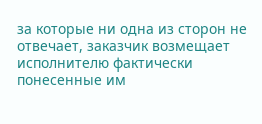за которые ни одна из сторон не отвечает, заказчик возмещает исполнителю фактически понесенные им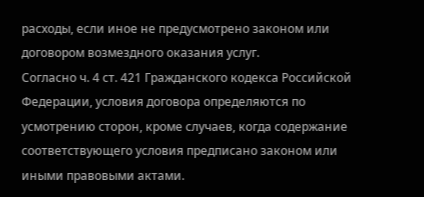расходы, если иное не предусмотрено законом или договором возмездного оказания услуг.
Согласно ч. 4 ст. 421 Гражданского кодекса Российской Федерации, условия договора определяются по усмотрению сторон, кроме случаев, когда содержание соответствующего условия предписано законом или иными правовыми актами.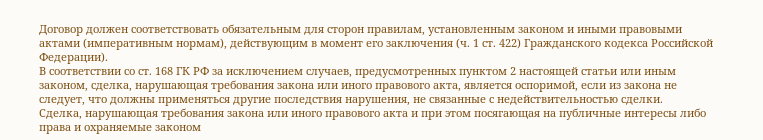Договор должен соответствовать обязательным для сторон правилам, установленным законом и иными правовыми актами (императивным нормам), действующим в момент его заключения (ч. 1 ст. 422) Гражданского кодекса Российской Федерации).
В соответствии со ст. 168 ГК РФ за исключением случаев, предусмотренных пунктом 2 настоящей статьи или иным законом, сделка, нарушающая требования закона или иного правового акта, является оспоримой, если из закона не следует, что должны применяться другие последствия нарушения, не связанные с недействительностью сделки.
Сделка, нарушающая требования закона или иного правового акта и при этом посягающая на публичные интересы либо права и охраняемые законом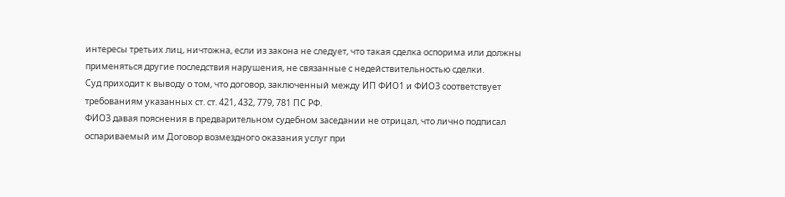интересы третьих лиц, ничтожна, если из закона не следует, что такая сделка оспорима или должны применяться другие последствия нарушения, не связанные с недействительностью сделки.
Суд приходит к выводу о том, что договор, заключенный между ИП ФИО1 и ФИО3 соответствует требованиям указанных ст. ст. 421, 432, 779, 781 ПС РФ.
ФИО3 давая пояснения в предварительном судебном заседании не отрицал, что лично подписал оспариваемый им Договор возмездного оказания услуг при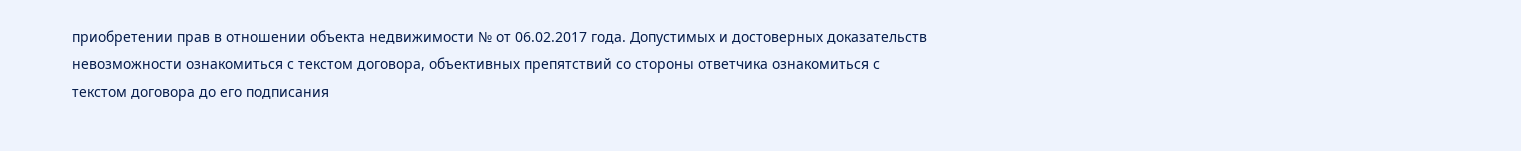приобретении прав в отношении объекта недвижимости № от 06.02.2017 года. Допустимых и достоверных доказательств невозможности ознакомиться с текстом договора, объективных препятствий со стороны ответчика ознакомиться с текстом договора до его подписания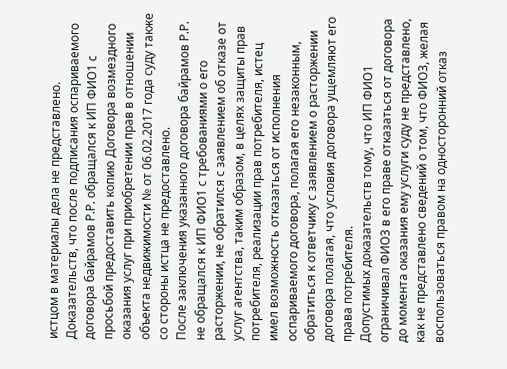истцом в материалы дела не представлено.
Доказательств, что после подписания оспариваемого договора байрамов Р.Р. обращался к ИП ФИО1 с просьбой предоставить копию Договора возмездного оказания услуг при приобретении прав в отношении объекта недвижимости № от 06.02.2017 года суду также со стороны истца не предоставлено.
После заключения указанного договора байрамов Р.Р. не обращался к ИП ФИО1 с требованиями о его расторжении, не обратился с заявлением об отказе от услуг агентства, таким образом, в целях защиты прав потребителя, реализации прав потребителя, истец имел возможность отказаться от исполнения оспариваемого договора, полагая его незаконным, обратиться к ответчику с заявлением о расторжении договора полагая, что условия договора ущемляют его права потребителя.
Допустимых доказательств тому, что ИП ФИО1 ограничивал ФИО3 в его праве отказаться от договора до момента оказания ему услуги суду не представлено, как не представлено сведений о том, что ФИО3, желая воспользоваться правом на односторонний отказ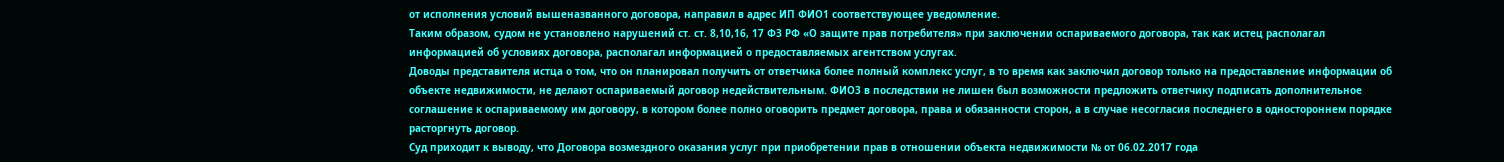от исполнения условий вышеназванного договора, направил в адрес ИП ФИО1 соответствующее уведомление.
Таким образом, судом не установлено нарушений ст. ст. 8,10,16, 17 ФЗ РФ «О защите прав потребителя» при заключении оспариваемого договора, так как истец располагал информацией об условиях договора, располагал информацией о предоставляемых агентством услугах.
Доводы представителя истца о том, что он планировал получить от ответчика более полный комплекс услуг, в то время как заключил договор только на предоставление информации об объекте недвижимости, не делают оспариваемый договор недействительным. ФИО3 в последствии не лишен был возможности предложить ответчику подписать дополнительное соглашение к оспариваемому им договору, в котором более полно оговорить предмет договора, права и обязанности сторон, а в случае несогласия последнего в одностороннем порядке расторгнуть договор.
Суд приходит к выводу, что Договора возмездного оказания услуг при приобретении прав в отношении объекта недвижимости № от 06.02.2017 года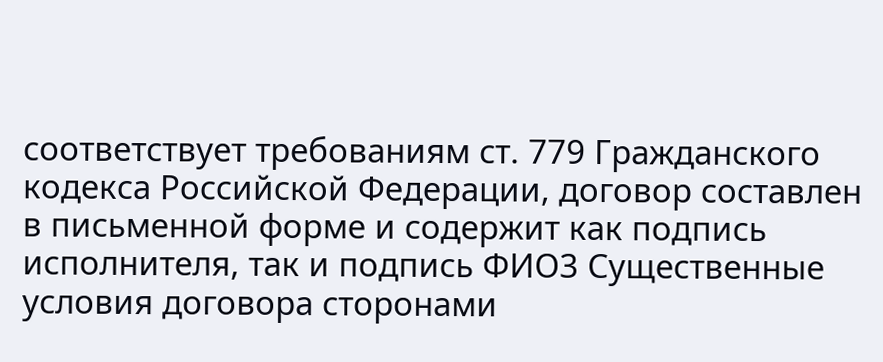соответствует требованиям ст. 779 Гражданского кодекса Российской Федерации, договор составлен в письменной форме и содержит как подпись исполнителя, так и подпись ФИО3 Существенные условия договора сторонами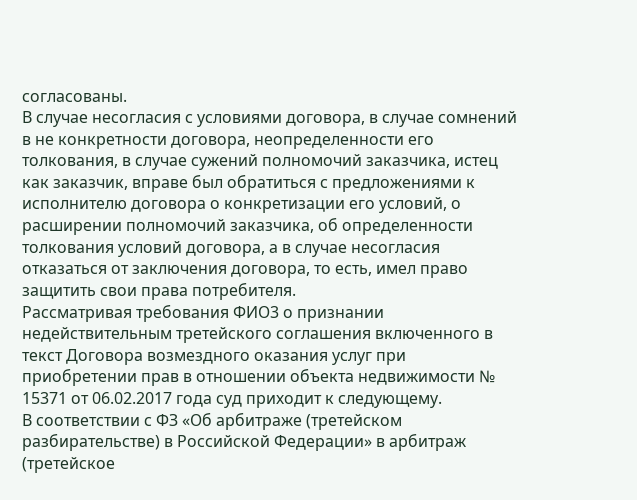согласованы.
В случае несогласия с условиями договора, в случае сомнений в не конкретности договора, неопределенности его толкования, в случае сужений полномочий заказчика, истец как заказчик, вправе был обратиться с предложениями к исполнителю договора о конкретизации его условий, о расширении полномочий заказчика, об определенности толкования условий договора, а в случае несогласия отказаться от заключения договора, то есть, имел право защитить свои права потребителя.
Рассматривая требования ФИО3 о признании недействительным третейского соглашения включенного в текст Договора возмездного оказания услуг при приобретении прав в отношении объекта недвижимости № 15371 от 06.02.2017 года суд приходит к следующему.
В соответствии с ФЗ «Об арбитраже (третейском разбирательстве) в Российской Федерации» в арбитраж (третейское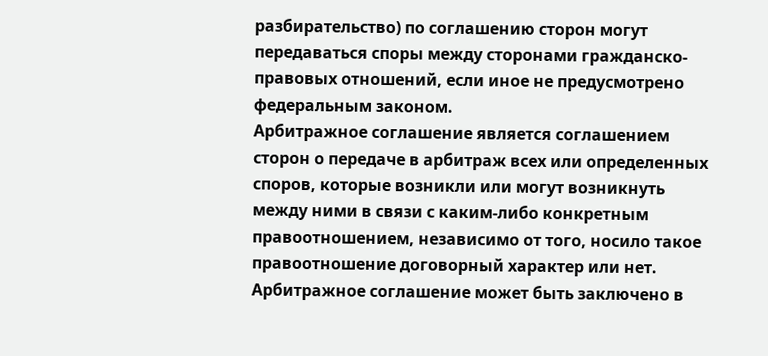разбирательство) по соглашению сторон могут передаваться споры между сторонами гражданско-правовых отношений, если иное не предусмотрено федеральным законом.
Арбитражное соглашение является соглашением сторон о передаче в арбитраж всех или определенных споров, которые возникли или могут возникнуть между ними в связи с каким-либо конкретным правоотношением, независимо от того, носило такое правоотношение договорный характер или нет. Арбитражное соглашение может быть заключено в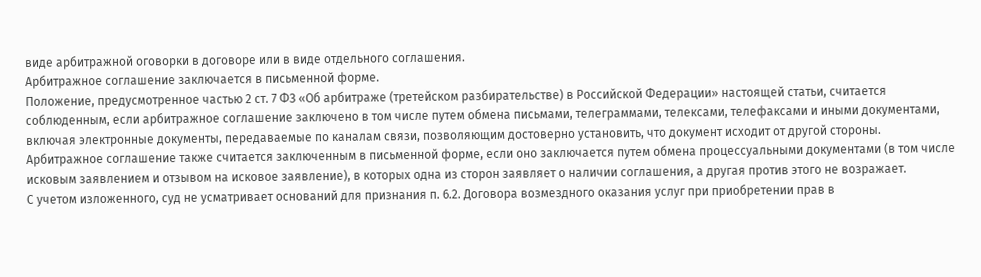виде арбитражной оговорки в договоре или в виде отдельного соглашения.
Арбитражное соглашение заключается в письменной форме.
Положение, предусмотренное частью 2 ст. 7 ФЗ «Об арбитраже (третейском разбирательстве) в Российской Федерации» настоящей статьи, считается соблюденным, если арбитражное соглашение заключено в том числе путем обмена письмами, телеграммами, телексами, телефаксами и иными документами, включая электронные документы, передаваемые по каналам связи, позволяющим достоверно установить, что документ исходит от другой стороны.
Арбитражное соглашение также считается заключенным в письменной форме, если оно заключается путем обмена процессуальными документами (в том числе исковым заявлением и отзывом на исковое заявление), в которых одна из сторон заявляет о наличии соглашения, а другая против этого не возражает.
С учетом изложенного, суд не усматривает оснований для признания п. 6.2. Договора возмездного оказания услуг при приобретении прав в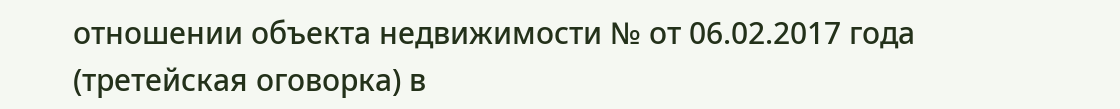отношении объекта недвижимости № от 06.02.2017 года (третейская оговорка) в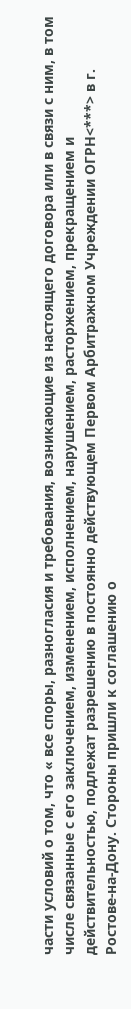части условий о том, что « все споры, разногласия и требования, возникающие из настоящего договора или в связи с ним, в том числе связанные с его заключением, изменением, исполнением, нарушением, расторжением, прекращением и действительностью, подлежат разрешению в постоянно действующем Первом Арбитражном Учреждении ОГРН<***> в г. Ростове-на-Дону. Стороны пришли к соглашению о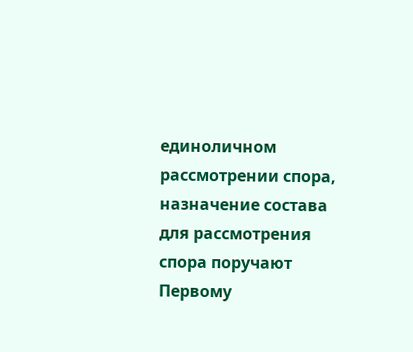единоличном рассмотрении спора, назначение состава для рассмотрения спора поручают Первому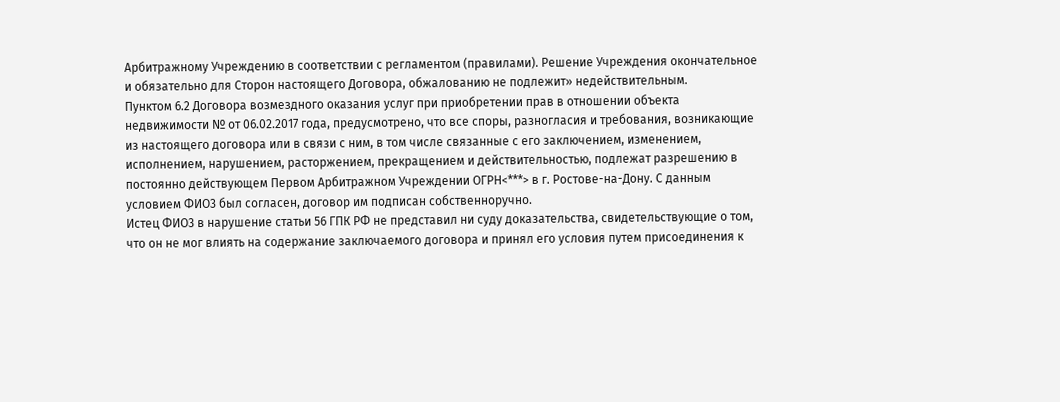Арбитражному Учреждению в соответствии с регламентом (правилами). Решение Учреждения окончательное и обязательно для Сторон настоящего Договора, обжалованию не подлежит» недействительным.
Пунктом 6.2 Договора возмездного оказания услуг при приобретении прав в отношении объекта недвижимости № от 06.02.2017 года, предусмотрено, что все споры, разногласия и требования, возникающие из настоящего договора или в связи с ним, в том числе связанные с его заключением, изменением, исполнением, нарушением, расторжением, прекращением и действительностью, подлежат разрешению в постоянно действующем Первом Арбитражном Учреждении ОГРН<***> в г. Ростове-на-Дону. С данным условием ФИО3 был согласен, договор им подписан собственноручно.
Истец ФИО3 в нарушение статьи 56 ГПК РФ не представил ни суду доказательства, свидетельствующие о том, что он не мог влиять на содержание заключаемого договора и принял его условия путем присоединения к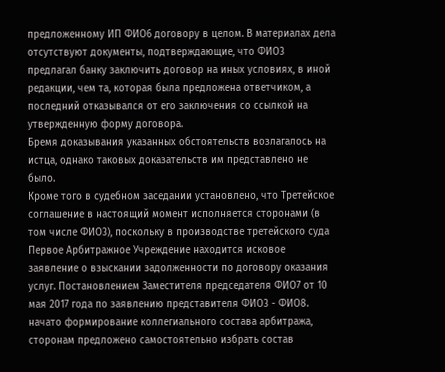предложенному ИП ФИО6 договору в целом. В материалах дела отсутствуют документы, подтверждающие, что ФИО3 предлагал банку заключить договор на иных условиях, в иной редакции, чем та, которая была предложена ответчиком, а последний отказывался от его заключения со ссылкой на утвержденную форму договора.
Бремя доказывания указанных обстоятельств возлагалось на истца, однако таковых доказательств им представлено не было.
Кроме того в судебном заседании установлено, что Третейское соглашение в настоящий момент исполняется сторонами (в том числе ФИО3), поскольку в производстве третейского суда Первое Арбитражное Учреждение находится исковое заявление о взыскании задолженности по договору оказания услуг. Постановлением Заместителя председателя ФИО7 от 10 мая 2017 года по заявлению представителя ФИО3 - ФИО8. начато формирование коллегиального состава арбитража, сторонам предложено самостоятельно избрать состав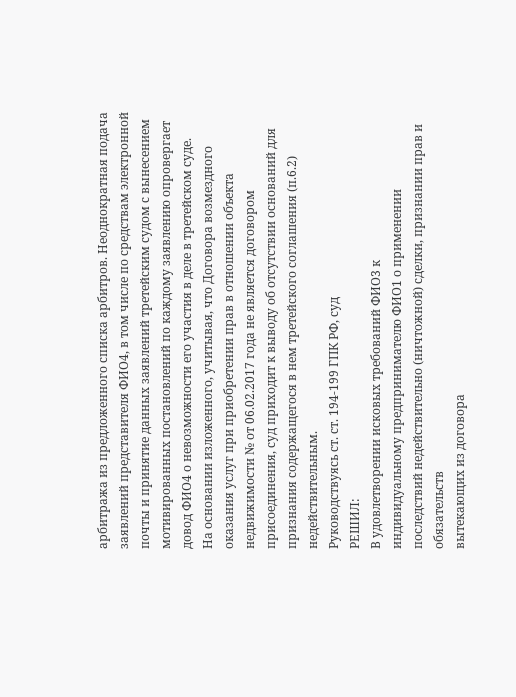арбитража из предложенного списка арбитров. Неоднократная подача заявлений представителя ФИО4, в том числе по средствам электронной почты и принятие данных заявлений третейским судом с вынесением мотивированных постановлений по каждому заявлению опровергает довод ФИО4 о невозможности его участия в деле в третейском суде.
На основании изложенного, учитывая, что Договора возмездного оказания услуг при приобретении прав в отношении объекта недвижимости № от 06.02.2017 года не является договором присоединения, суд приходит к выводу об отсутствии оснований для признания содержащегося в нем третейского соглашения (п.6.2) недействительным.
Руководствуясь ст. ст. 194-199 ГПК РФ, суд
РЕШИЛ:
В удовлетворении исковых требований ФИО3 к
индивидуальному предпринимателю ФИО1 о применении
последствий недействительно (ничтожной) сделки, признании прав и обязательств
вытекающих из договора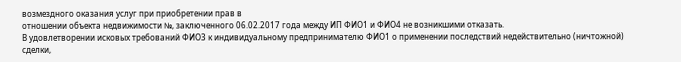возмездного оказания услуг при приобретении прав в
отношении объекта недвижимости №, заключенного 06.02.2017 года между ИП ФИО1 и ФИО4 не возникшими отказать.
В удовлетворении исковых требований ФИО3 к индивидуальному предпринимателю ФИО1 о применении последствий недействительно (ничтожной) сделки,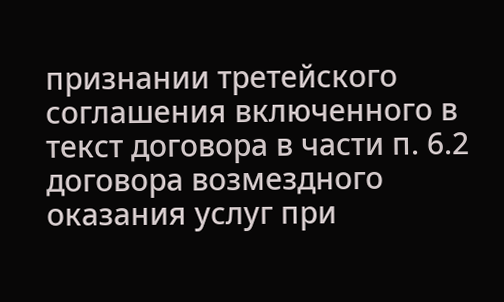признании третейского соглашения включенного в текст договора в части п. 6.2 договора возмездного оказания услуг при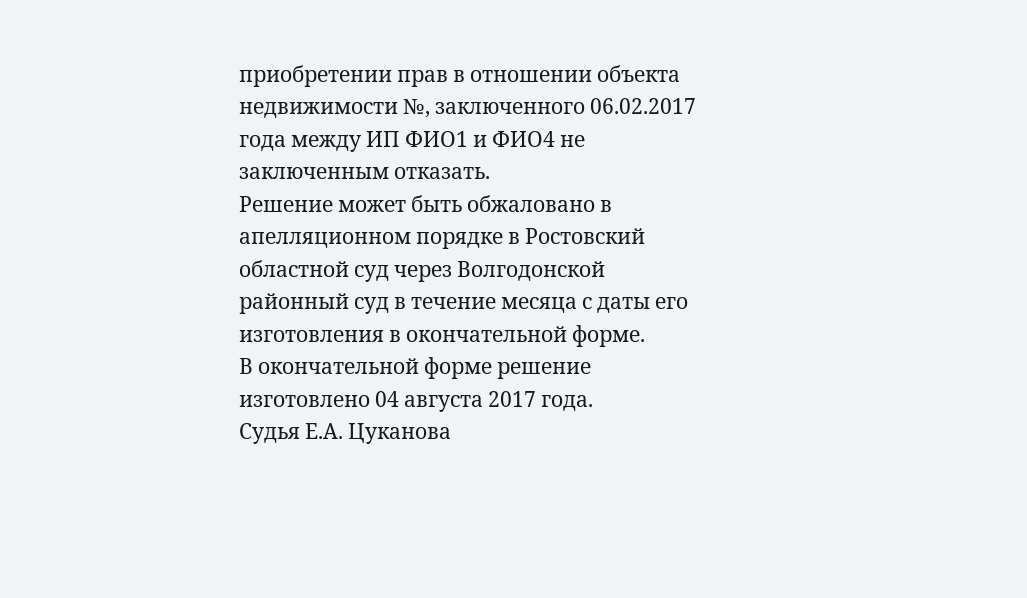приобретении прав в отношении объекта недвижимости №, заключенного 06.02.2017 года между ИП ФИО1 и ФИО4 не заключенным отказать.
Решение может быть обжаловано в апелляционном порядке в Ростовский областной суд через Волгодонской районный суд в течение месяца с даты его изготовления в окончательной форме.
В окончательной форме решение изготовлено 04 августа 2017 года.
Судья Е.А. Цуканова